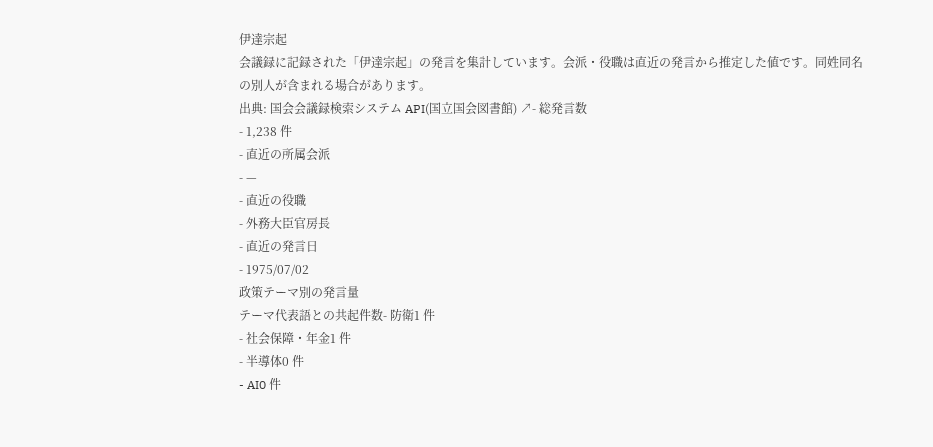伊達宗起
会議録に記録された「伊達宗起」の発言を集計しています。会派・役職は直近の発言から推定した値です。同姓同名の別人が含まれる場合があります。
出典: 国会会議録検索システム API(国立国会図書館) ↗- 総発言数
- 1,238 件
- 直近の所属会派
- —
- 直近の役職
- 外務大臣官房長
- 直近の発言日
- 1975/07/02
政策テーマ別の発言量
テーマ代表語との共起件数- 防衛1 件
- 社会保障・年金1 件
- 半導体0 件
- AI0 件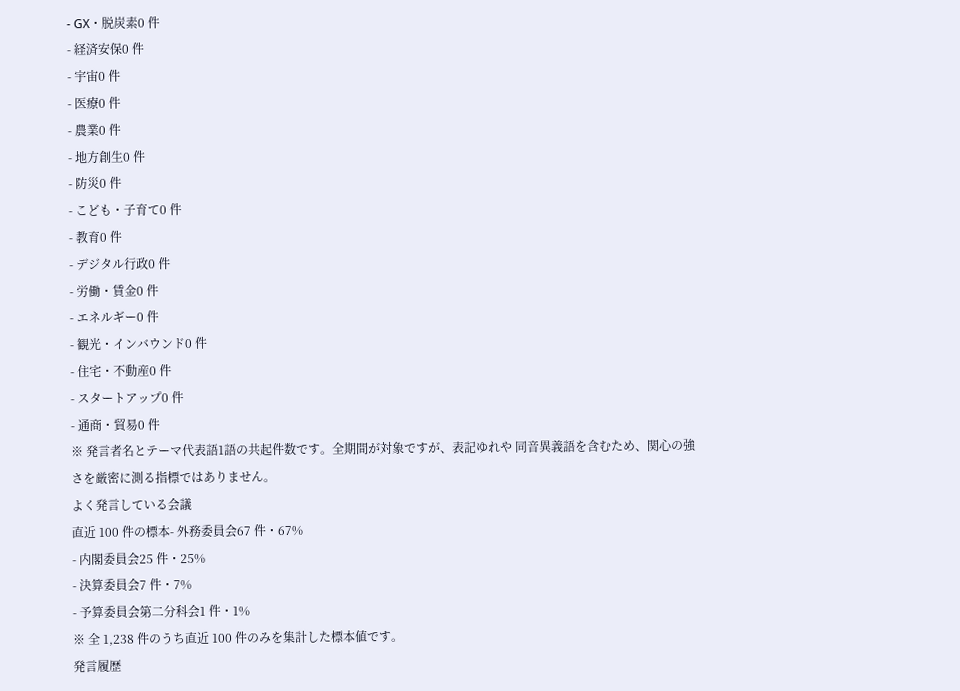- GX・脱炭素0 件
- 経済安保0 件
- 宇宙0 件
- 医療0 件
- 農業0 件
- 地方創生0 件
- 防災0 件
- こども・子育て0 件
- 教育0 件
- デジタル行政0 件
- 労働・賃金0 件
- エネルギー0 件
- 観光・インバウンド0 件
- 住宅・不動産0 件
- スタートアップ0 件
- 通商・貿易0 件
※ 発言者名とテーマ代表語1語の共起件数です。全期間が対象ですが、表記ゆれや 同音異義語を含むため、関心の強さを厳密に測る指標ではありません。
よく発言している会議
直近 100 件の標本- 外務委員会67 件・67%
- 内閣委員会25 件・25%
- 決算委員会7 件・7%
- 予算委員会第二分科会1 件・1%
※ 全 1,238 件のうち直近 100 件のみを集計した標本値です。
発言履歴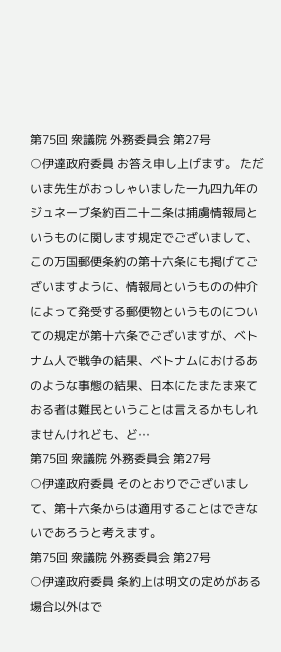第75回 衆議院 外務委員会 第27号
○伊達政府委員 お答え申し上げます。 ただいま先生がおっしゃいました一九四九年のジュネーブ条約百二十二条は捕虜情報局というものに関します規定でございまして、この万国郵便条約の第十六条にも掲げてございますように、情報局というものの仲介によって発受する郵便物というものについての規定が第十六条でございますが、ベトナム人で戦争の結果、ベトナムにおけるあのような事態の結果、日本にたまたま来ておる者は難民ということは言えるかもしれませんけれども、ど…
第75回 衆議院 外務委員会 第27号
○伊達政府委員 そのとおりでございまして、第十六条からは適用することはできないであろうと考えます。
第75回 衆議院 外務委員会 第27号
○伊達政府委員 条約上は明文の定めがある場合以外はで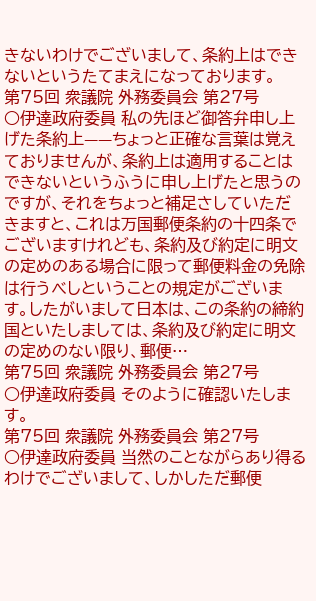きないわけでございまして、条約上はできないというたてまえになっております。
第75回 衆議院 外務委員会 第27号
○伊達政府委員 私の先ほど御答弁申し上げた条約上——ちょっと正確な言葉は覚えておりませんが、条約上は適用することはできないというふうに申し上げたと思うのですが、それをちょっと補足さしていただきますと、これは万国郵便条約の十四条でございますけれども、条約及び約定に明文の定めのある場合に限って郵便料金の免除は行うべしということの規定がございます。したがいまして日本は、この条約の締約国といたしましては、条約及び約定に明文の定めのない限り、郵便…
第75回 衆議院 外務委員会 第27号
○伊達政府委員 そのように確認いたします。
第75回 衆議院 外務委員会 第27号
○伊達政府委員 当然のことながらあり得るわけでございまして、しかしただ郵便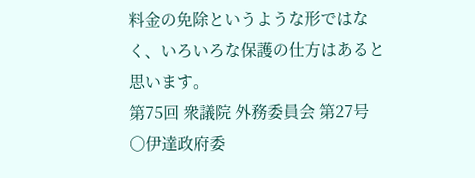料金の免除というような形ではなく、いろいろな保護の仕方はあると思います。
第75回 衆議院 外務委員会 第27号
○伊達政府委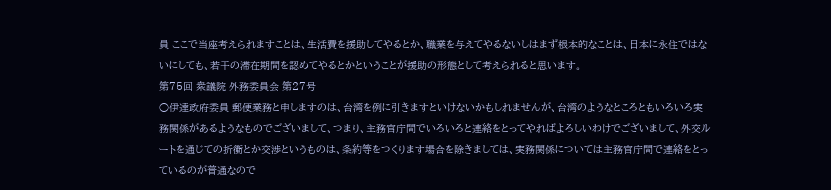員 ここで当座考えられますことは、生活費を援助してやるとか、職業を与えてやるないしはまず根本的なことは、日本に永住ではないにしても、若干の滞在期間を認めてやるとかということが援助の形態として考えられると思います。
第75回 衆議院 外務委員会 第27号
○伊達政府委員 郵便業務と申しますのは、台湾を例に引きますといけないかもしれませんが、台湾のようなところともいろいろ実務関係があるようなものでございまして、つまり、主務官庁間でいろいろと連絡をとってやればよろしいわけでございまして、外交ルートを通じての折衝とか交渉というものは、条約等をつくります場合を除きましては、実務関係については主務官庁間で連絡をとっているのが普通なので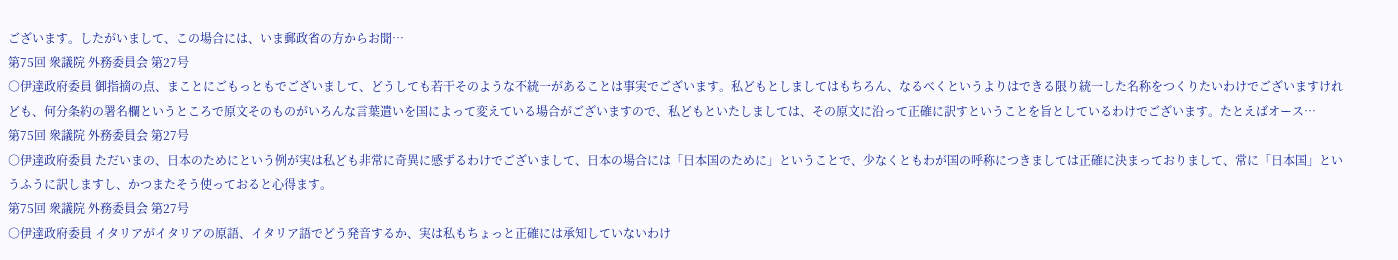ございます。したがいまして、この場合には、いま郵政省の方からお聞…
第75回 衆議院 外務委員会 第27号
○伊達政府委員 御指摘の点、まことにごもっともでございまして、どうしても若干そのような不統一があることは事実でございます。私どもとしましてはもちろん、なるべくというよりはできる限り統一した名称をつくりたいわけでございますけれども、何分条約の署名欄というところで原文そのものがいろんな言葉遣いを国によって変えている場合がございますので、私どもといたしましては、その原文に沿って正確に訳すということを旨としているわけでございます。たとえばオース…
第75回 衆議院 外務委員会 第27号
○伊達政府委員 ただいまの、日本のためにという例が実は私ども非常に奇異に感ずるわけでございまして、日本の場合には「日本国のために」ということで、少なくともわが国の呼称につきましては正確に決まっておりまして、常に「日本国」というふうに訳しますし、かつまたそう使っておると心得ます。
第75回 衆議院 外務委員会 第27号
○伊達政府委員 イタリアがイタリアの原語、イタリア語でどう発音するか、実は私もちょっと正確には承知していないわけ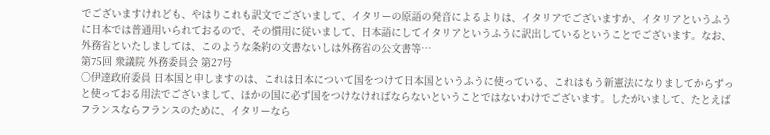でございますけれども、やはりこれも訳文でございまして、イタリーの原語の発音によるよりは、イタリアでございますか、イタリアというふうに日本では普通用いられておるので、その慣用に従いまして、日本語にしてイタリアというふうに訳出しているということでございます。なお、外務省といたしましては、このような条約の文書ないしは外務省の公文書等…
第75回 衆議院 外務委員会 第27号
○伊達政府委員 日本国と申しますのは、これは日本について国をつけて日本国というふうに使っている、これはもう新憲法になりましてからずっと使っておる用法でございまして、ほかの国に必ず国をつけなければならないということではないわけでございます。したがいまして、たとえばフランスならフランスのために、イタリーなら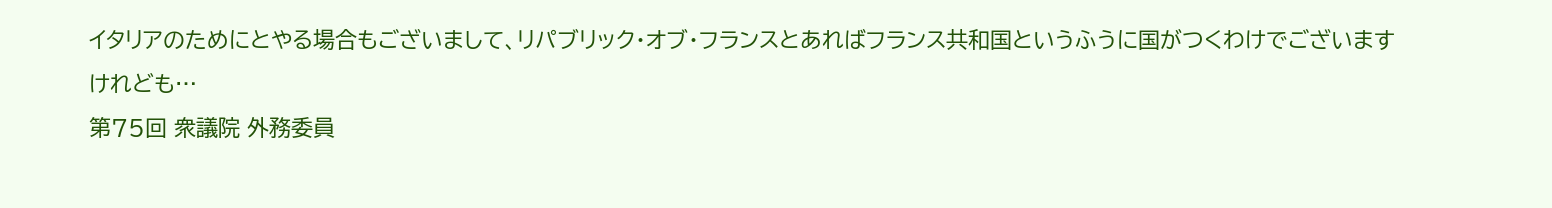イタリアのためにとやる場合もございまして、リパブリック・オブ・フランスとあればフランス共和国というふうに国がつくわけでございますけれども…
第75回 衆議院 外務委員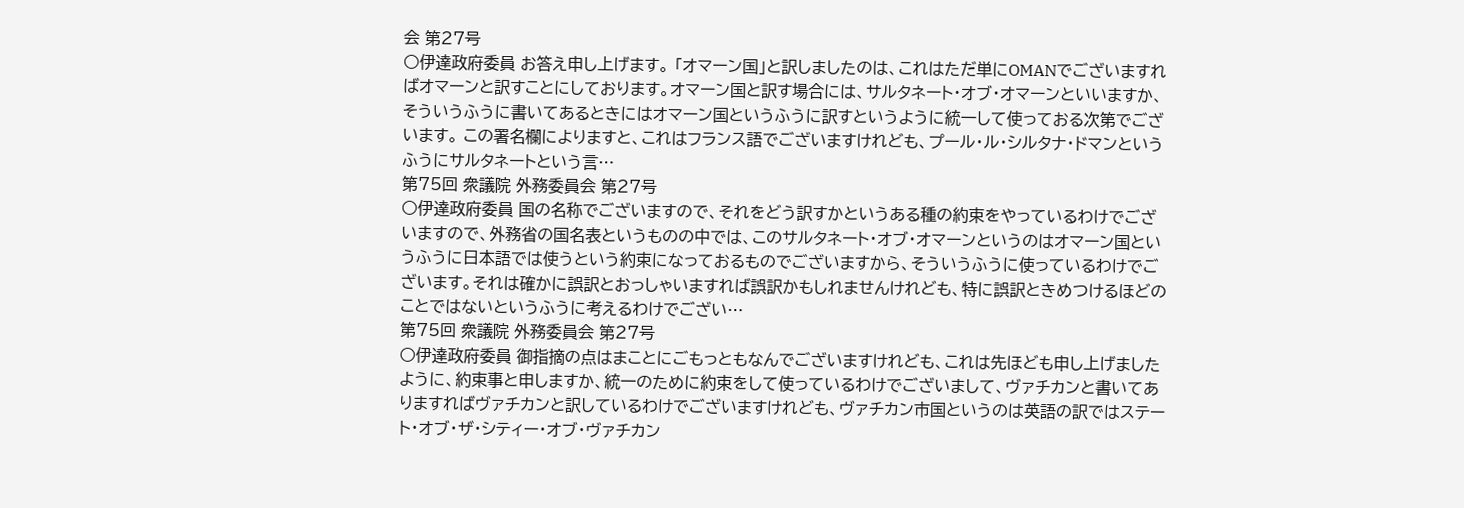会 第27号
○伊達政府委員 お答え申し上げます。 「オマーン国」と訳しましたのは、これはただ単にOMANでございますればオマーンと訳すことにしております。オマーン国と訳す場合には、サルタネート・オブ・オマーンといいますか、そういうふうに書いてあるときにはオマーン国というふうに訳すというように統一して使っておる次第でございます。 この署名欄によりますと、これはフランス語でございますけれども、プール・ル・シルタナ・ドマンというふうにサルタネートという言…
第75回 衆議院 外務委員会 第27号
○伊達政府委員 国の名称でございますので、それをどう訳すかというある種の約束をやっているわけでございますので、外務省の国名表というものの中では、このサルタネート・オブ・オマーンというのはオマーン国というふうに日本語では使うという約束になっておるものでございますから、そういうふうに使っているわけでございます。それは確かに誤訳とおっしゃいますれば誤訳かもしれませんけれども、特に誤訳ときめつけるほどのことではないというふうに考えるわけでござい…
第75回 衆議院 外務委員会 第27号
○伊達政府委員 御指摘の点はまことにごもっともなんでございますけれども、これは先ほども申し上げましたように、約束事と申しますか、統一のために約束をして使っているわけでございまして、ヴァチカンと書いてありますればヴァチカンと訳しているわけでございますけれども、ヴァチカン市国というのは英語の訳ではステート・オブ・ザ・シティー・オブ・ヴァチカン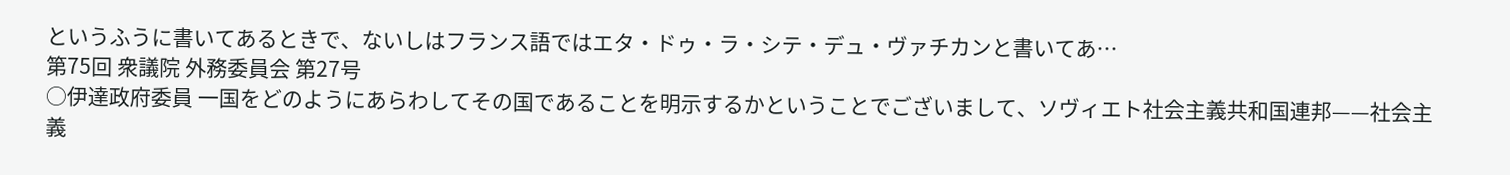というふうに書いてあるときで、ないしはフランス語ではエタ・ドゥ・ラ・シテ・デュ・ヴァチカンと書いてあ…
第75回 衆議院 外務委員会 第27号
○伊達政府委員 一国をどのようにあらわしてその国であることを明示するかということでございまして、ソヴィエト社会主義共和国連邦——社会主義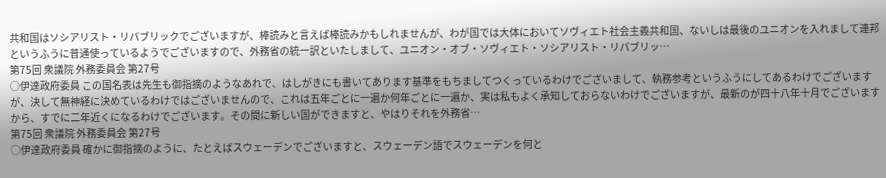共和国はソシアリスト・リパブリックでございますが、棒読みと言えば棒読みかもしれませんが、わが国では大体においてソヴィエト社会主義共和国、ないしは最後のユニオンを入れまして連邦というふうに普通使っているようでございますので、外務省の統一訳といたしまして、ユニオン・オブ・ソヴィエト・ソシアリスト・リパブリッ…
第75回 衆議院 外務委員会 第27号
○伊達政府委員 この国名表は先生も御指摘のようなあれで、はしがきにも書いてあります基準をもちましてつくっているわけでございまして、執務参考というふうにしてあるわけでございますが、決して無神経に決めているわけではございませんので、これは五年ごとに一遍か何年ごとに一遍か、実は私もよく承知しておらないわけでございますが、最新のが四十八年十月でございますから、すでに二年近くになるわけでございます。その間に新しい国ができますと、やはりそれを外務省…
第75回 衆議院 外務委員会 第27号
○伊達政府委員 確かに御指摘のように、たとえばスウェーデンでございますと、スウェーデン語でスウェーデンを何と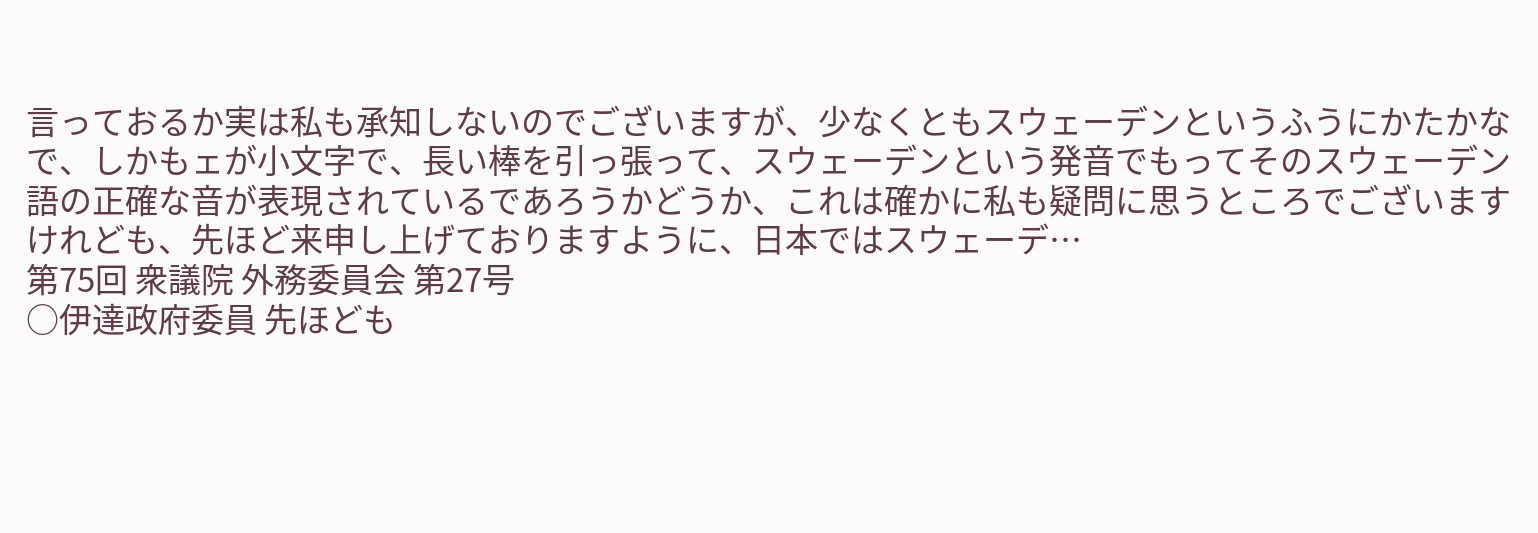言っておるか実は私も承知しないのでございますが、少なくともスウェーデンというふうにかたかなで、しかもェが小文字で、長い棒を引っ張って、スウェーデンという発音でもってそのスウェーデン語の正確な音が表現されているであろうかどうか、これは確かに私も疑問に思うところでございますけれども、先ほど来申し上げておりますように、日本ではスウェーデ…
第75回 衆議院 外務委員会 第27号
○伊達政府委員 先ほども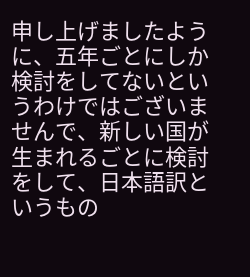申し上げましたように、五年ごとにしか検討をしてないというわけではございませんで、新しい国が生まれるごとに検討をして、日本語訳というもの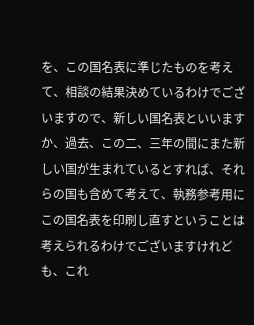を、この国名表に準じたものを考えて、相談の結果決めているわけでございますので、新しい国名表といいますか、過去、この二、三年の間にまた新しい国が生まれているとすれば、それらの国も含めて考えて、執務参考用にこの国名表を印刷し直すということは考えられるわけでございますけれども、これ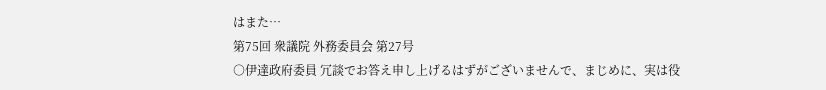はまた…
第75回 衆議院 外務委員会 第27号
○伊達政府委員 冗談でお答え申し上げるはずがございませんで、まじめに、実は役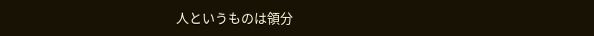人というものは領分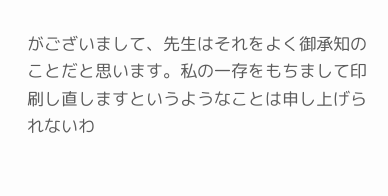がございまして、先生はそれをよく御承知のことだと思います。私の一存をもちまして印刷し直しますというようなことは申し上げられないわ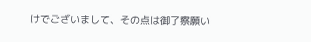けでございまして、その点は御了察願い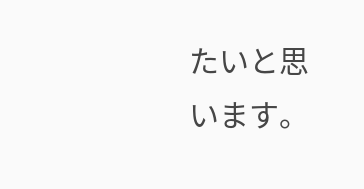たいと思います。